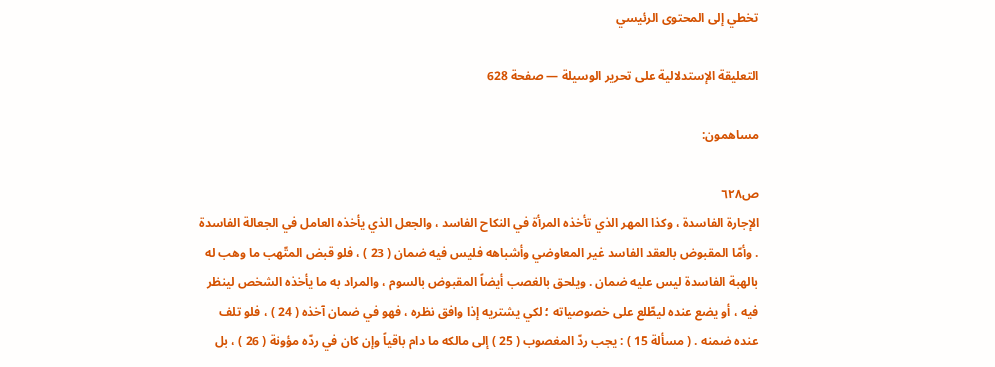تخطي إلى المحتوى الرئيسي

التعليقة الإستدلالية على تحرير الوسيلة — صفحة 628

مساهمون:

ص٦٢٨
الإجارة الفاسدة ، وكذا المهر الذي تأخذه المرأة في النكاح الفاسد ، والجعل الذي يأخذه العامل في الجعالة الفاسدة . وأمّا المقبوض بالعقد الفاسد غير المعاوضي وأشباهه فليس فيه ضمان ( 23 ) ، فلو قبض المتّهب ما وهب له بالهبة الفاسدة ليس عليه ضمان . ويلحق بالغصب أيضاً المقبوض بالسوم ، والمراد به ما يأخذه الشخص لينظر فيه ، أو يضع عنده ليطّلع على خصوصياته ؛ لكي يشتريه إذا وافق نظره ، فهو في ضمان آخذه ( 24 ) ، فلو تلف عنده ضمنه . ( مسألة 15 ) : يجب ردّ المغصوب ( 25 ) إلى مالكه ما دام باقياً وإن كان في ردّه مؤونة ( 26 ) ، بل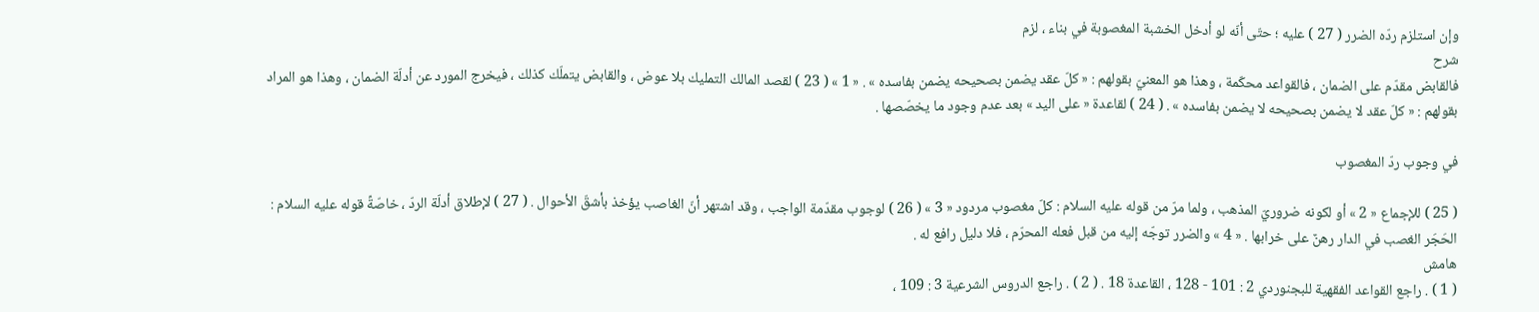وإن استلزم ردّه الضرر ( 27 ) عليه ؛ حتّى أنّه لو أدخل الخشبة المغصوبة في بناء ، لزم
شرح
فالقابض مقدّم على الضمان ، فالقواعد محكّمة ، وهذا هو المعنيّ بقولهم : « كلّ عقد يضمن بصحيحه يضمن بفاسده » . « 1 » ( 23 ) لقصد المالك التمليك بلا عوض ، والقابض يتملّك كذلك ، فيخرج المورد عن أدلّة الضمان ، وهذا هو المراد بقولهم : « كلّ عقد لا يضمن بصحيحه لا يضمن بفاسده » . ( 24 ) لقاعدة « على اليد » بعد عدم وجود ما يخصّصها .

في وجوب ردّ المغصوب

( 25 ) للإجماع « 2 » أو لكونه ضروريّ المذهب ، ولما مرّ من قوله عليه السلام : كلّ مغصوب مردود « 3 » ( 26 ) لوجوب مقدّمة الواجب ، وقد اشتهر أنّ الغاصب يؤخذ بأشقّ الأحوال . ( 27 ) لإطلاق أدلّة الردّ ، خاصّةً قوله عليه السلام : الحَجَر الغصب في الدار رهنٌ على خرابها . « 4 » والضرر توجّه إليه من قبل فعله المحرّم ، فلا دليل رافع له .
هامش
( 1 ) . راجع القواعد الفقهية للبجنوردي 2 : 101 - 128 ، القاعدة 18 . ( 2 ) . راجع الدروس الشرعية 3 : 109 ،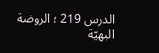الدرس 219 ؛ الروضة البهيّة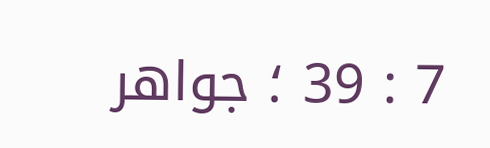7 : 39 ؛ جواهر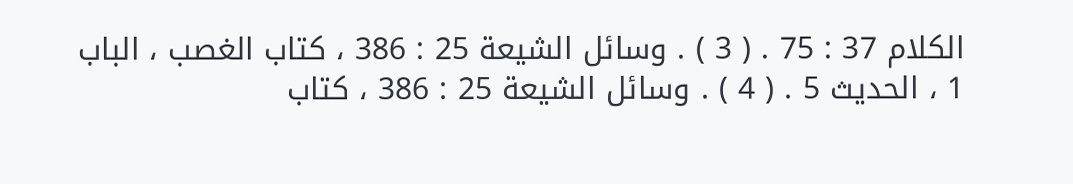الكلام 37 : 75 . ( 3 ) . وسائل الشيعة 25 : 386 ، كتاب الغصب ، الباب 1 ، الحديث 5 . ( 4 ) . وسائل الشيعة 25 : 386 ، كتاب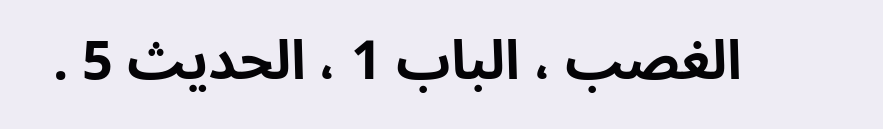الغصب ، الباب 1 ، الحديث 5 .